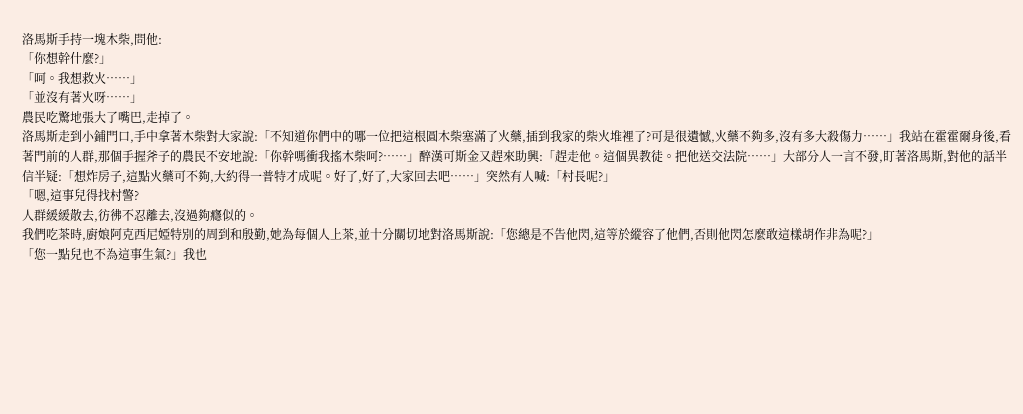洛馬斯手持一塊木柴,問他:
「你想幹什麼?」
「呵。我想救火……」
「並沒有著火呀……」
農民吃驚地張大了嘴巴,走掉了。
洛馬斯走到小鋪門口,手中拿著木柴對大家說:「不知道你們中的哪一位把這根圓木柴塞滿了火藥,插到我家的柴火堆裡了?可是很遺憾,火藥不夠多,沒有多大殺傷力……」我站在霍霍爾身後,看著門前的人群,那個手握斧子的農民不安地說:「你幹嗎衝我搖木柴呵?……」醉漢可斯金又趕來助興:「趕走他。這個異教徒。把他送交法院……」大部分人一言不發,盯著洛馬斯,對他的話半信半疑:「想炸房子,這點火藥可不夠,大約得一普特才成呢。好了,好了,大家回去吧……」突然有人喊:「村長呢?」
「嗯,這事兒得找村警?
人群緩緩散去,彷彿不忍離去,沒過夠癮似的。
我們吃茶時,廚娘阿克西尼婭特別的周到和殷勤,她為每個人上茶,並十分關切地對洛馬斯說:「您總是不告他閃,這等於縱容了他們,否則他閃怎麼敢這樣胡作非為呢?」
「您一點兒也不為這事生氣?」我也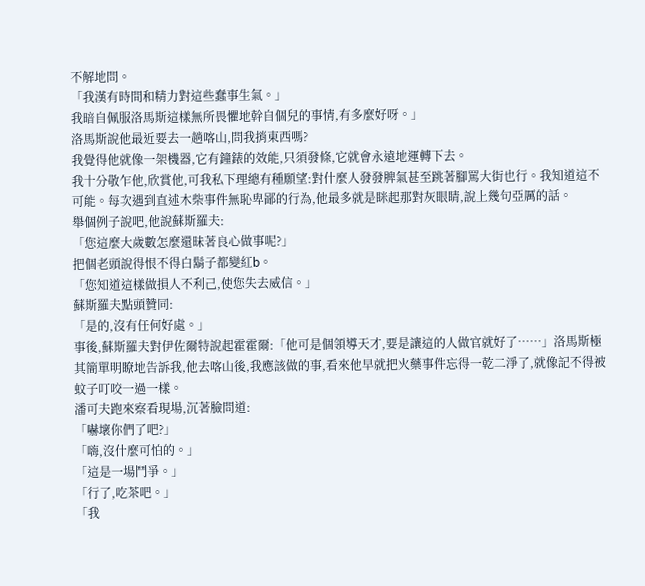不解地問。
「我漢有時間和精力對這些蠢事生氣。」
我暗自佩服洛馬斯這樣無所畏懼地幹自個兒的事情,有多麼好呀。」
洛馬斯說他最近要去一趟喀山,問我捎東西嗎?
我覺得他就像一架機器,它有鐘錶的效能,只須發條,它就會永遠地運轉下去。
我十分敬乍他,欣賞他,可我私下理總有種願望:對什麼人發發脾氣甚至跳著腳罵大街也行。我知道這不可能。每次遇到直述木柴事件無恥卑鄙的行為,他最多就是眯起那對灰眼睛,說上幾句亞厲的話。
舉個例子說吧,他說蘇斯羅夫:
「您這麼大歲數怎麼還昧著良心做事呢?」
把個老頭說得恨不得白鬍子都變紅b。
「您知道這樣做損人不利己,使您失去威信。」
蘇斯羅夫點頭贊同:
「是的,沒有任何好處。」
事後,蘇斯羅夫對伊佐爾特說起霍霍爾:「他可是個領導天才,要是讓這的人做官就好了……」洛馬斯極其簡單明瞭地告訴我,他去喀山後,我應該做的事,看來他早就把火藥事件忘得一乾二淨了,就像記不得被蚊子叮咬一過一樣。
潘可夫跑來察看現場,沉著臉問道:
「嚇壞你們了吧?」
「嗨,沒什麼可怕的。」
「這是一場鬥爭。」
「行了,吃茶吧。」
「我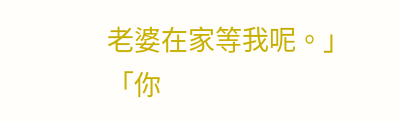老婆在家等我呢。」
「你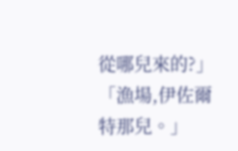從哪兒來的?」
「漁場,伊佐爾特那兒。」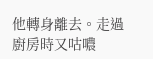他轉身離去。走過廚房時又咕噥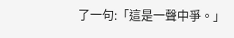了一句:「這是一聲中爭。」